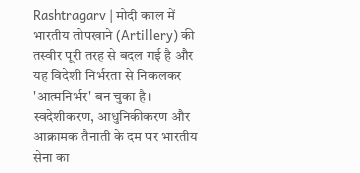Rashtragarv | मोदी काल में भारतीय तोपखाने (Artillery) की तस्वीर पूरी तरह से बदल गई है और यह विदेशी निर्भरता से निकलकर 'आत्मनिर्भर' बन चुका है। स्वदेशीकरण, आधुनिकीकरण और आक्रामक तैनाती के दम पर भारतीय सेना का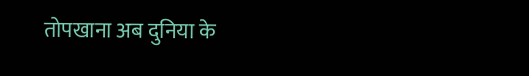तोपखाना अब दुनिया के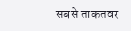सबसे ताकतवर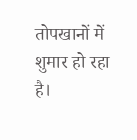तोपखानों में शुमार हो रहा है।